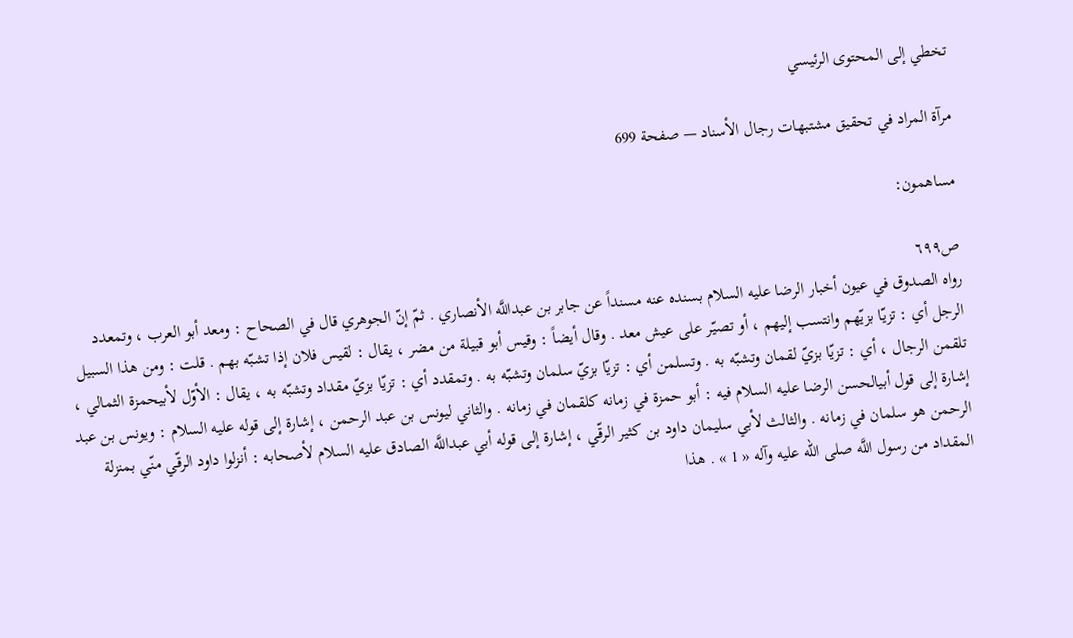تخطي إلى المحتوى الرئيسي

مرآة المراد في تحقيق مشتبهات رجال الأسناد — صفحة 699

مساهمون:

ص٦٩٩
رواه الصدوق في عيون أخبار الرضا عليه السلام بسنده عنه مسنداً عن جابر بن عبداللَّه الأنصاري . ثمّ إنّ الجوهري قال في الصحاح : ومعد أبو العرب ، وتمعدد الرجل أي : تزيّا بزيّهم وانتسب إليهم ، أو تصيّر على عيش معد . وقال أيضاً : وقيس أبو قبيلة من مضر ، يقال : لقيس فلان إذا تشبّه بهم . قلت : ومن هذا السبيل تلقمن الرجال ، أي : تزيّا بزيّ لقمان وتشبّه به . وتسلمن أي : تزيّا بزيّ سلمان وتشبّه به . وتمقدد أي : تزيّا بزيّ مقداد وتشبّه به ، يقال : الأوّل لأبيحمزة الثمالي ، إشارة إلى قول أبيالحسن الرضا عليه السلام فيه : أبو حمزة في زمانه كلقمان في زمانه . والثاني ليونس بن عبد الرحمن ، إشارة إلى قوله عليه السلام : ويونس بن عبد الرحمن هو سلمان في زمانه . والثالث لأبي سليمان داود بن كثير الرقّي ، إشارة إلى قوله أبي عبداللَّه الصادق عليه السلام لأصحابه : أنزلوا داود الرقّي منّي بمنزلة المقداد من رسول اللَّه صلى الله عليه وآله « 1 » . هذا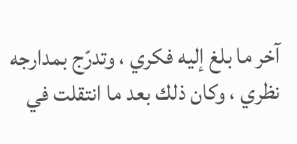آخر ما بلغ إليه فكري ، وتدرّج بمدارجه نظري ، وكان ذلك بعد ما انتقلت في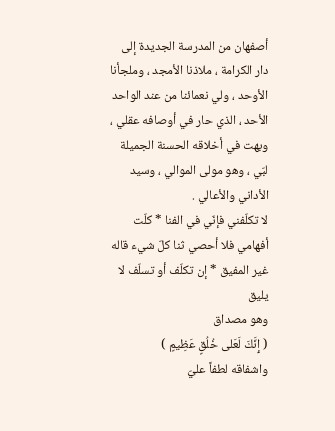أصفهان من المدرسة الجديدة إلى دار الكرامة ، ملاذنا الأمجد ، وملجأنا الأوحد ، ولي نعمائنا من عند الواحد الأحد ، الذي حار في أوصافه عقلي ، وبهت في أخلاقه الحسنة الجميلة لبّي ، وهو مولى الموالي ، وسيد الأداني والأعالي .
لا تكلّفني فإنّي في الفنا * كلّت أفهامي فلا أحصي ثنا كلّ شيء قاله غير المفيق * إن تكلّف أو تسلّف لا يليق
وهو مصداق
( إِنَّكَ لَعَلى خُلُقٍ عَظِيمٍ )
واشفاقه لطفاً عليّ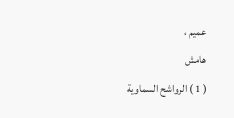عميم ،
هامش
( 1 ) الرواشح السماوية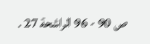ص 90 - 96 الراشحة 27 .